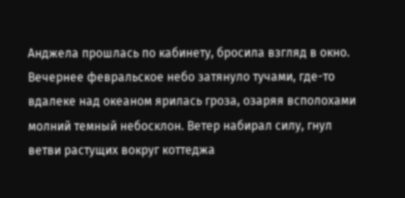Анджела прошлась по кабинету, бросила взгляд в окно. Вечернее февральское небо затянуло тучами, где-то вдалеке над океаном ярилась гроза, озаряя всполохами молний темный небосклон. Ветер набирал силу, гнул ветви растущих вокруг коттеджа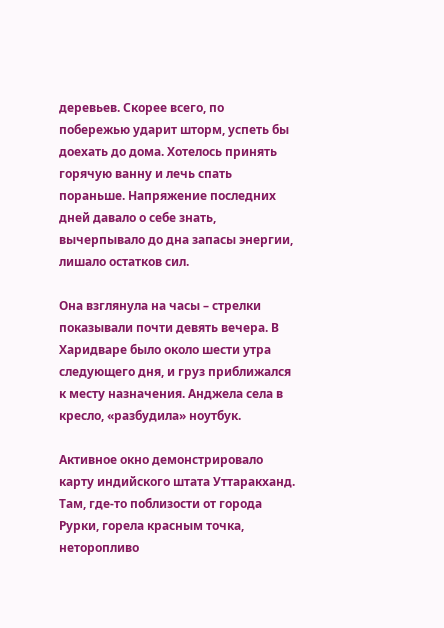деревьев. Скорее всего, по побережью ударит шторм, успеть бы доехать до дома. Хотелось принять горячую ванну и лечь спать пораньше. Напряжение последних дней давало о себе знать, вычерпывало до дна запасы энергии, лишало остатков сил.

Она взглянула на часы – стрелки показывали почти девять вечера. В Харидваре было около шести утра следующего дня, и груз приближался к месту назначения. Анджела села в кресло, «разбудила» ноутбук.

Активное окно демонстрировало карту индийского штата Уттаракханд. Там, где-то поблизости от города Рурки, горела красным точка, неторопливо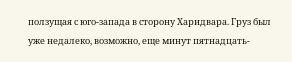ползущая с юго-запада в сторону Харидвара. Груз был уже недалеко, возможно, еще минут пятнадцать-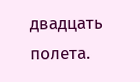двадцать полета.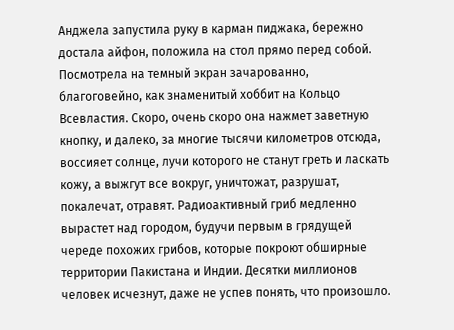Анджела запустила руку в карман пиджака, бережно достала айфон, положила на стол прямо перед собой. Посмотрела на темный экран зачарованно, благоговейно, как знаменитый хоббит на Кольцо Всевластия. Скоро, очень скоро она нажмет заветную кнопку, и далеко, за многие тысячи километров отсюда, воссияет солнце, лучи которого не станут греть и ласкать кожу, а выжгут все вокруг, уничтожат, разрушат, покалечат, отравят. Радиоактивный гриб медленно вырастет над городом, будучи первым в грядущей череде похожих грибов, которые покроют обширные территории Пакистана и Индии. Десятки миллионов человек исчезнут, даже не успев понять, что произошло.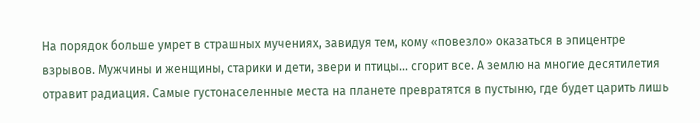На порядок больше умрет в страшных мучениях, завидуя тем, кому «повезло» оказаться в эпицентре взрывов. Мужчины и женщины, старики и дети, звери и птицы… сгорит все. А землю на многие десятилетия отравит радиация. Самые густонаселенные места на планете превратятся в пустыню, где будет царить лишь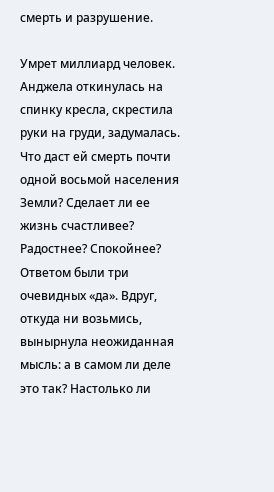смерть и разрушение.

Умрет миллиард человек. Анджела откинулась на спинку кресла, скрестила руки на груди, задумалась. Что даст ей смерть почти одной восьмой населения Земли? Сделает ли ее жизнь счастливее? Радостнее? Спокойнее? Ответом были три очевидных «да». Вдруг, откуда ни возьмись, вынырнула неожиданная мысль: а в самом ли деле это так? Настолько ли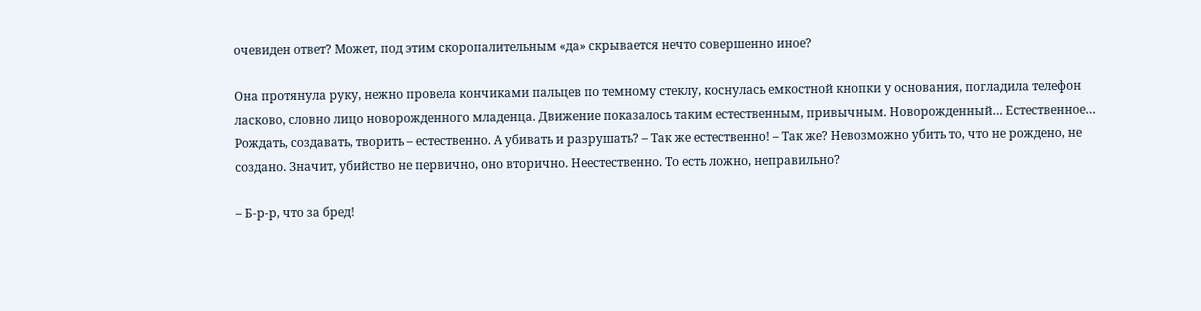очевиден ответ? Может, под этим скоропалительным «да» скрывается нечто совершенно иное?

Она протянула руку, нежно провела кончиками пальцев по темному стеклу, коснулась емкостной кнопки у основания, погладила телефон ласково, словно лицо новорожденного младенца. Движение показалось таким естественным, привычным. Новорожденный… Естественное… Рождать, создавать, творить – естественно. А убивать и разрушать? – Так же естественно! – Так же? Невозможно убить то, что не рождено, не создано. Значит, убийство не первично, оно вторично. Неестественно. То есть ложно, неправильно?

– Б-р-р, что за бред!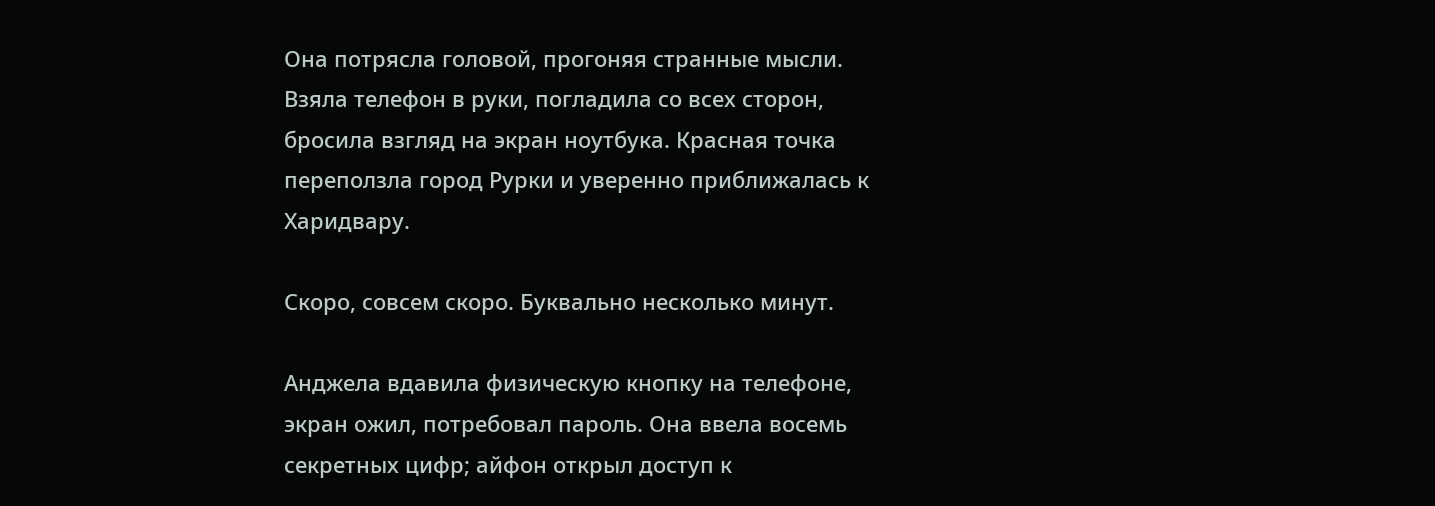Она потрясла головой, прогоняя странные мысли. Взяла телефон в руки, погладила со всех сторон, бросила взгляд на экран ноутбука. Красная точка переползла город Рурки и уверенно приближалась к Харидвару.

Скоро, совсем скоро. Буквально несколько минут.

Анджела вдавила физическую кнопку на телефоне, экран ожил, потребовал пароль. Она ввела восемь секретных цифр; айфон открыл доступ к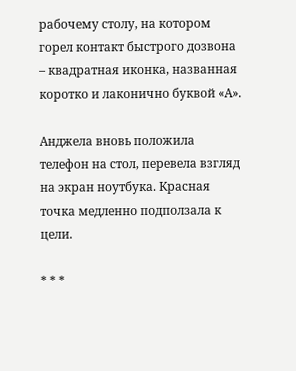рабочему столу, на котором горел контакт быстрого дозвона – квадратная иконка, названная коротко и лаконично буквой «А».

Анджела вновь положила телефон на стол, перевела взгляд на экран ноутбука. Красная точка медленно подползала к цели.

* * *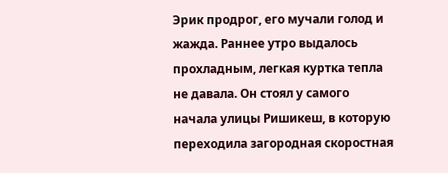Эрик продрог, его мучали голод и жажда. Раннее утро выдалось прохладным, легкая куртка тепла не давала. Он стоял у самого начала улицы Ришикеш, в которую переходила загородная скоростная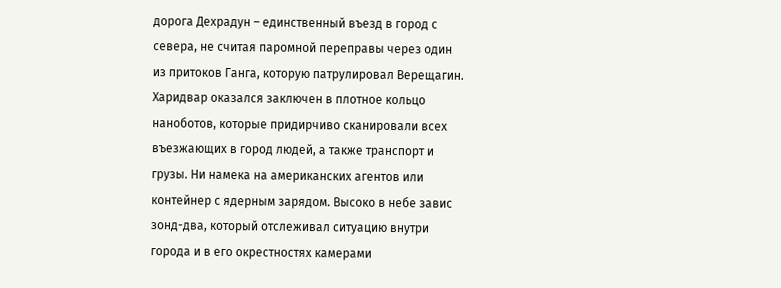дорога Дехрадун – единственный въезд в город с севера, не считая паромной переправы через один из притоков Ганга, которую патрулировал Верещагин. Харидвар оказался заключен в плотное кольцо наноботов, которые придирчиво сканировали всех въезжающих в город людей, а также транспорт и грузы. Ни намека на американских агентов или контейнер с ядерным зарядом. Высоко в небе завис зонд-два, который отслеживал ситуацию внутри города и в его окрестностях камерами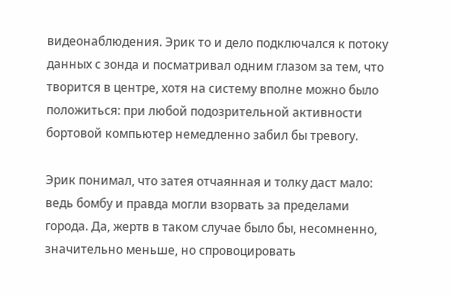видеонаблюдения. Эрик то и дело подключался к потоку данных с зонда и посматривал одним глазом за тем, что творится в центре, хотя на систему вполне можно было положиться: при любой подозрительной активности бортовой компьютер немедленно забил бы тревогу.

Эрик понимал, что затея отчаянная и толку даст мало: ведь бомбу и правда могли взорвать за пределами города. Да, жертв в таком случае было бы, несомненно, значительно меньше, но спровоцировать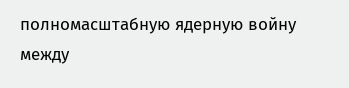полномасштабную ядерную войну между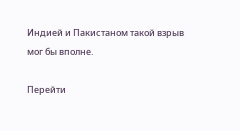Индией и Пакистаном такой взрыв мог бы вполне.

Перейти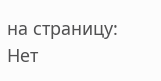на страницу:
Нет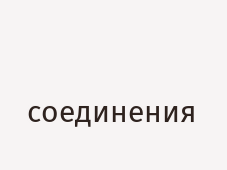соединения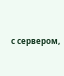с сервером,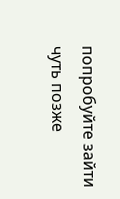попробуйте зайти чуть позже